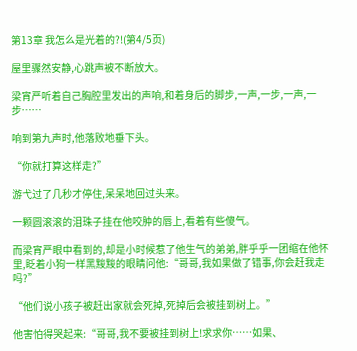第13章 我怎么是光着的?!(第4/5页)

屋里骤然安静,心跳声被不断放大。

梁宵严听着自己胸腔里发出的声响,和着身后的脚步,一声,一步,一声,一步……

响到第九声时,他落败地垂下头。

“你就打算这样走?”

游弋过了几秒才停住,呆呆地回过头来。

一颗圆滚滚的泪珠子挂在他咬肿的唇上,看着有些傻气。

而梁宵严眼中看到的,却是小时候惹了他生气的弟弟,胖乎乎一团缩在他怀里,眨着小狗一样黑黢黢的眼睛问他:“哥哥,我如果做了错事,你会赶我走吗?”

“他们说小孩子被赶出家就会死掉,死掉后会被挂到树上。”

他害怕得哭起来:“哥哥,我不要被挂到树上!求求你……如果、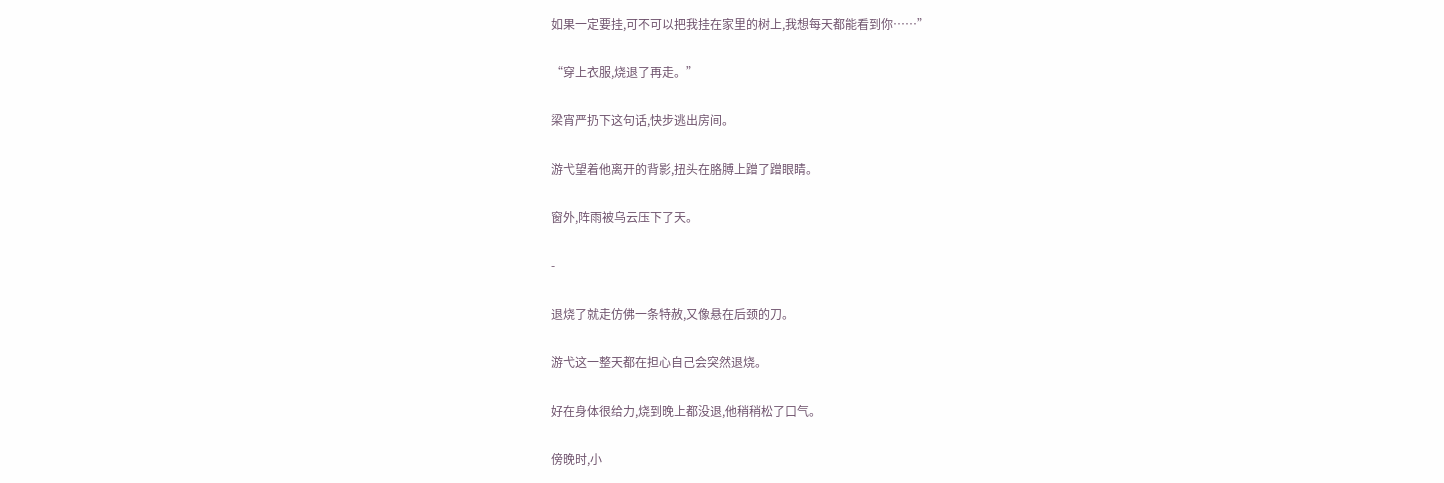如果一定要挂,可不可以把我挂在家里的树上,我想每天都能看到你……”

“穿上衣服,烧退了再走。”

梁宵严扔下这句话,快步逃出房间。

游弋望着他离开的背影,扭头在胳膊上蹭了蹭眼睛。

窗外,阵雨被乌云压下了天。

-

退烧了就走仿佛一条特赦,又像悬在后颈的刀。

游弋这一整天都在担心自己会突然退烧。

好在身体很给力,烧到晚上都没退,他稍稍松了口气。

傍晚时,小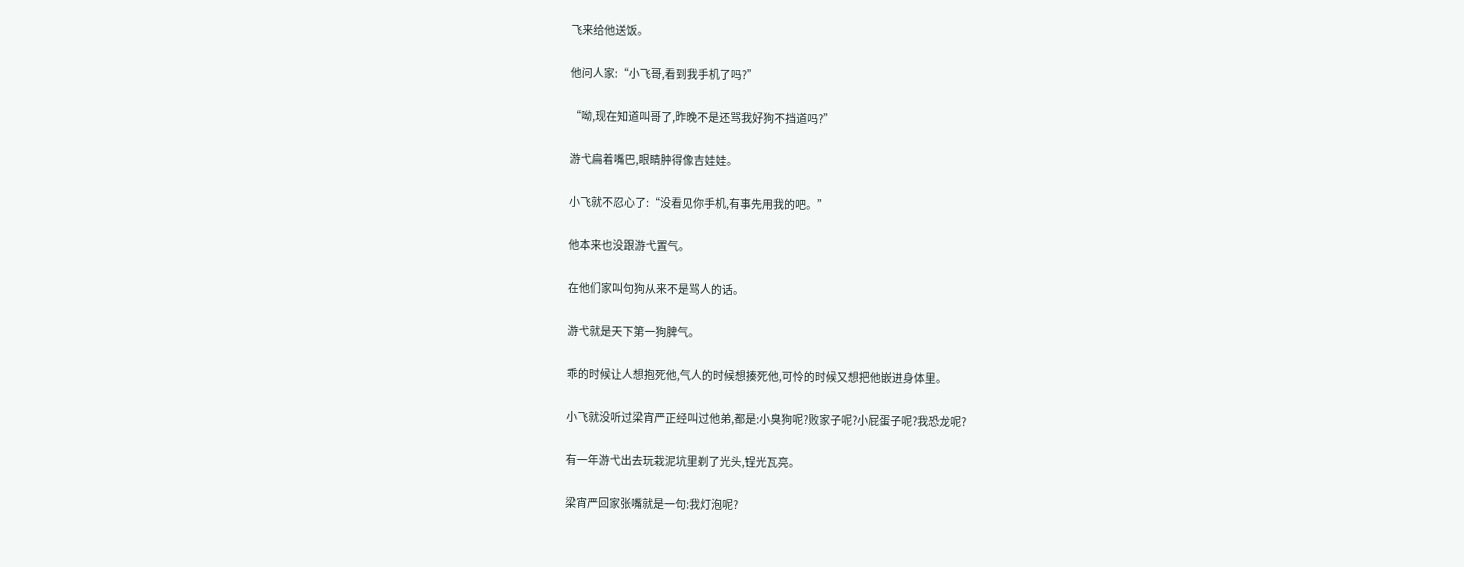飞来给他送饭。

他问人家:“小飞哥,看到我手机了吗?”

“呦,现在知道叫哥了,昨晚不是还骂我好狗不挡道吗?”

游弋扁着嘴巴,眼睛肿得像吉娃娃。

小飞就不忍心了:“没看见你手机,有事先用我的吧。”

他本来也没跟游弋置气。

在他们家叫句狗从来不是骂人的话。

游弋就是天下第一狗脾气。

乖的时候让人想抱死他,气人的时候想揍死他,可怜的时候又想把他嵌进身体里。

小飞就没听过梁宵严正经叫过他弟,都是:小臭狗呢?败家子呢?小屁蛋子呢?我恐龙呢?

有一年游弋出去玩栽泥坑里剃了光头,锃光瓦亮。

梁宵严回家张嘴就是一句:我灯泡呢?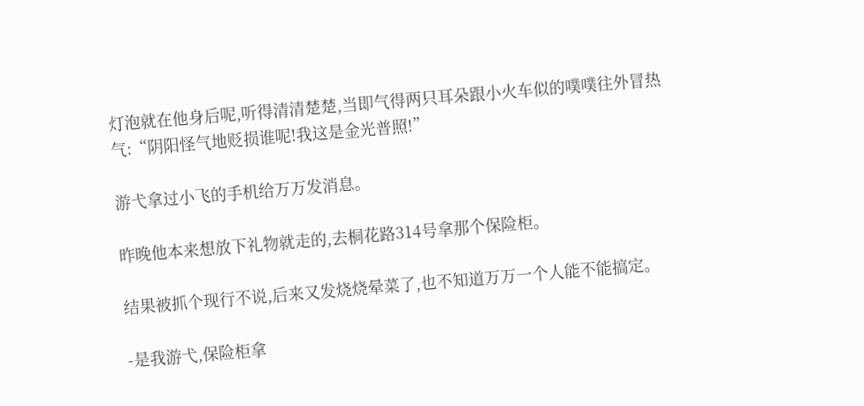灯泡就在他身后呢,听得清清楚楚,当即气得两只耳朵跟小火车似的噗噗往外冒热气:“阴阳怪气地贬损谁呢!我这是金光普照!”

游弋拿过小飞的手机给万万发消息。

昨晚他本来想放下礼物就走的,去桐花路314号拿那个保险柜。

结果被抓个现行不说,后来又发烧烧晕菜了,也不知道万万一个人能不能搞定。

-是我游弋,保险柜拿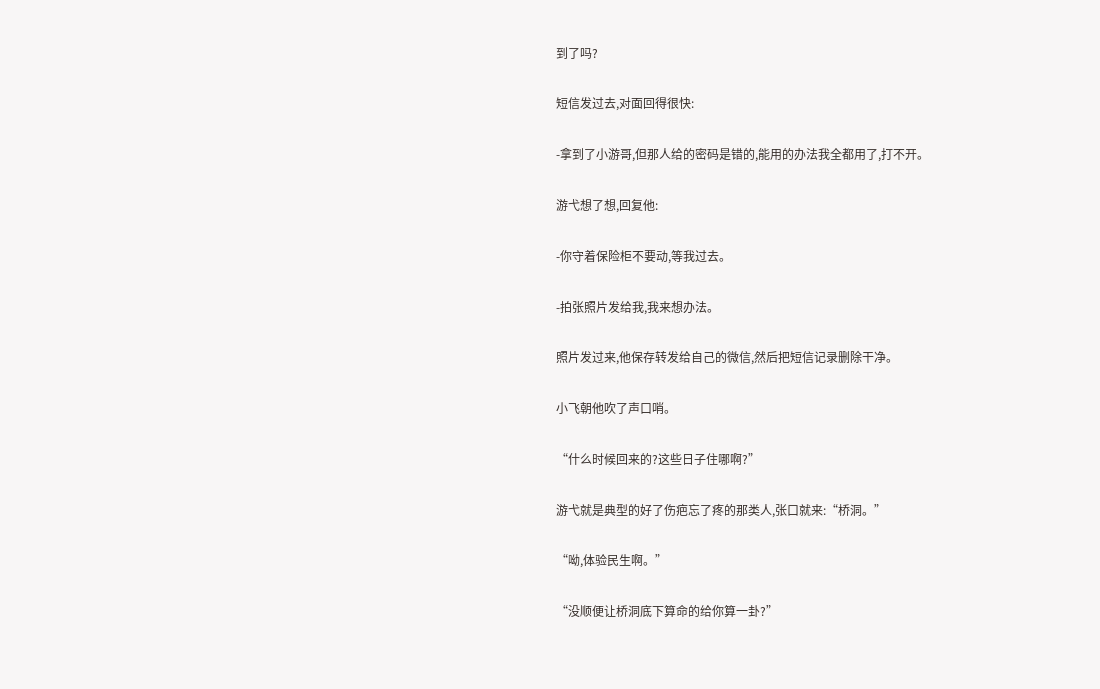到了吗?

短信发过去,对面回得很快:

-拿到了小游哥,但那人给的密码是错的,能用的办法我全都用了,打不开。

游弋想了想,回复他:

-你守着保险柜不要动,等我过去。

-拍张照片发给我,我来想办法。

照片发过来,他保存转发给自己的微信,然后把短信记录删除干净。

小飞朝他吹了声口哨。

“什么时候回来的?这些日子住哪啊?”

游弋就是典型的好了伤疤忘了疼的那类人,张口就来:“桥洞。”

“呦,体验民生啊。”

“没顺便让桥洞底下算命的给你算一卦?”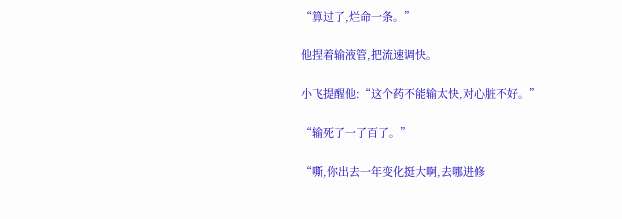“算过了,烂命一条。”

他捏着输液管,把流速调快。

小飞提醒他:“这个药不能输太快,对心脏不好。”

“输死了一了百了。”

“嘶,你出去一年变化挺大啊,去哪进修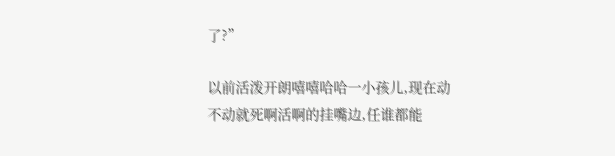了?”

以前活泼开朗嘻嘻哈哈一小孩儿,现在动不动就死啊活啊的挂嘴边,任谁都能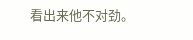看出来他不对劲。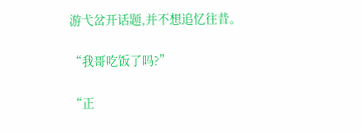游弋岔开话题,并不想追忆往昔。

“我哥吃饭了吗?”

“正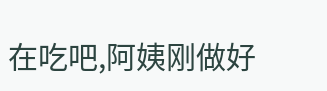在吃吧,阿姨刚做好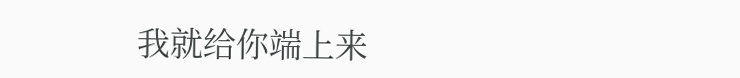我就给你端上来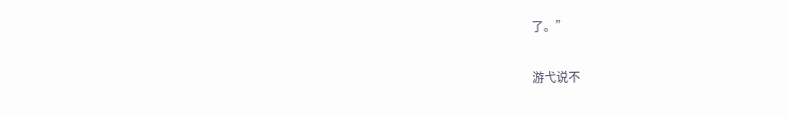了。”

游弋说不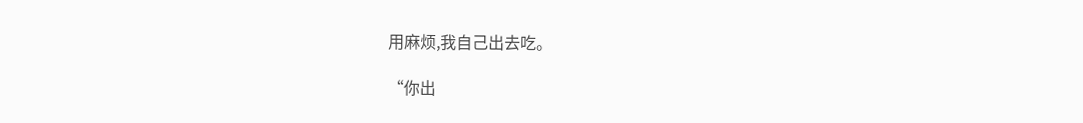用麻烦,我自己出去吃。

“你出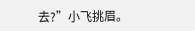去?”小飞挑眉。